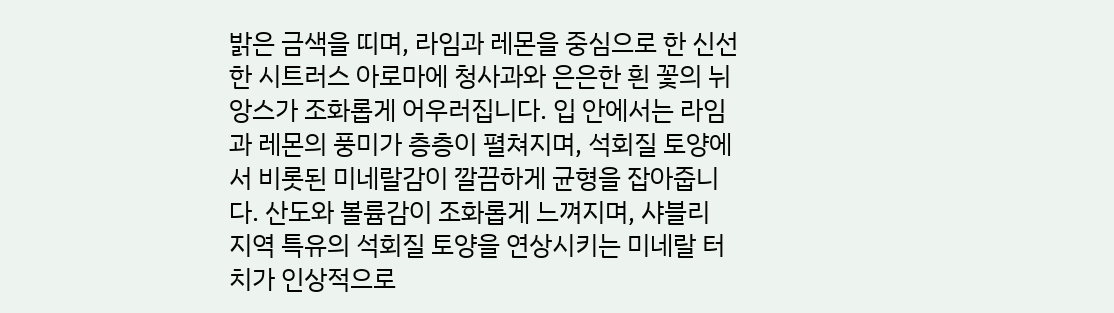밝은 금색을 띠며, 라임과 레몬을 중심으로 한 신선한 시트러스 아로마에 청사과와 은은한 흰 꽃의 뉘앙스가 조화롭게 어우러집니다. 입 안에서는 라임과 레몬의 풍미가 층층이 펼쳐지며, 석회질 토양에서 비롯된 미네랄감이 깔끔하게 균형을 잡아줍니다. 산도와 볼륨감이 조화롭게 느껴지며, 샤블리 지역 특유의 석회질 토양을 연상시키는 미네랄 터치가 인상적으로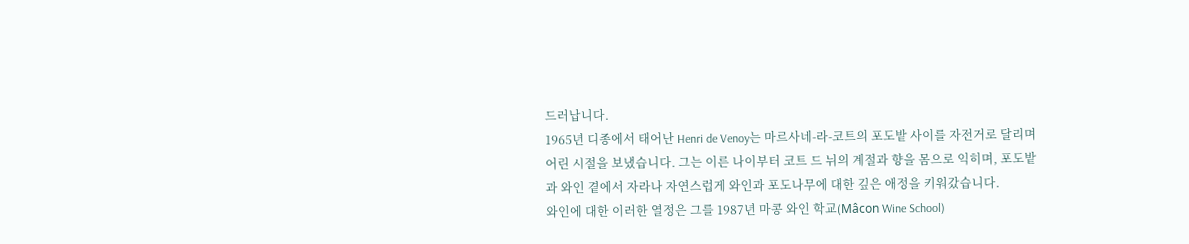드러납니다.
1965년 디종에서 태어난 Henri de Venoy는 마르사네-라-코트의 포도밭 사이를 자전거로 달리며 어린 시절을 보냈습니다. 그는 이른 나이부터 코트 드 뉘의 계절과 향을 몸으로 익히며, 포도밭과 와인 곁에서 자라나 자연스럽게 와인과 포도나무에 대한 깊은 애정을 키워갔습니다.
와인에 대한 이러한 열정은 그를 1987년 마콩 와인 학교(Mâcon Wine School)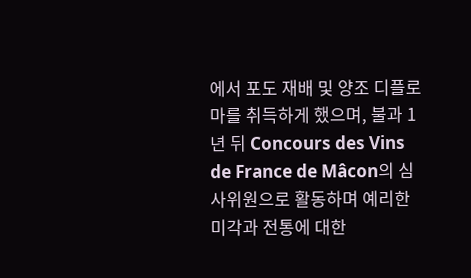에서 포도 재배 및 양조 디플로마를 취득하게 했으며, 불과 1년 뒤 Concours des Vins de France de Mâcon의 심사위원으로 활동하며 예리한 미각과 전통에 대한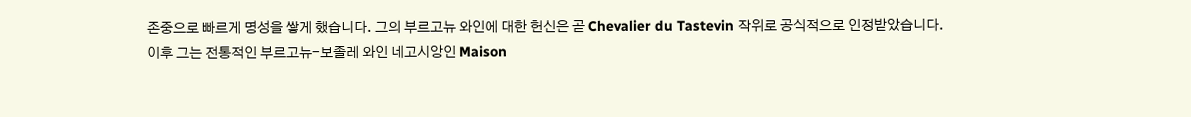존중으로 빠르게 명성을 쌓게 했습니다. 그의 부르고뉴 와인에 대한 헌신은 곧 Chevalier du Tastevin 작위로 공식적으로 인정받았습니다.
이후 그는 전통적인 부르고뉴-보졸레 와인 네고시앙인 Maison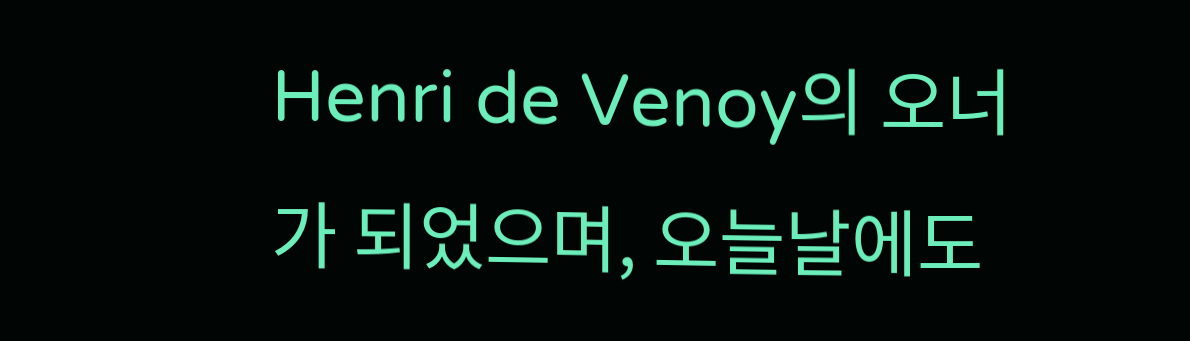Henri de Venoy의 오너가 되었으며, 오늘날에도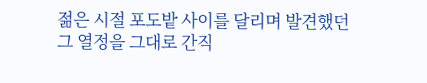젊은 시절 포도밭 사이를 달리며 발견했던 그 열정을 그대로 간직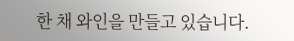한 채 와인을 만들고 있습니다.